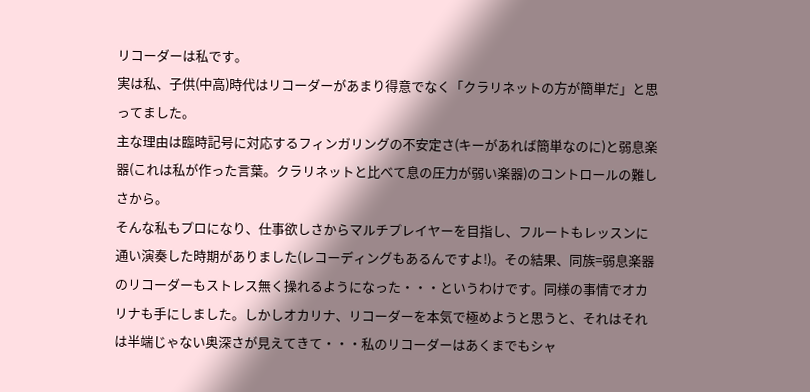リコーダーは私です。
実は私、子供(中高)時代はリコーダーがあまり得意でなく「クラリネットの方が簡単だ」と思ってました。
主な理由は臨時記号に対応するフィンガリングの不安定さ(キーがあれば簡単なのに)と弱息楽器(これは私が作った言葉。クラリネットと比べて息の圧力が弱い楽器)のコントロールの難しさから。
そんな私もプロになり、仕事欲しさからマルチプレイヤーを目指し、フルートもレッスンに通い演奏した時期がありました(レコーディングもあるんですよ!)。その結果、同族=弱息楽器のリコーダーもストレス無く操れるようになった・・・というわけです。同様の事情でオカリナも手にしました。しかしオカリナ、リコーダーを本気で極めようと思うと、それはそれは半端じゃない奥深さが見えてきて・・・私のリコーダーはあくまでもシャ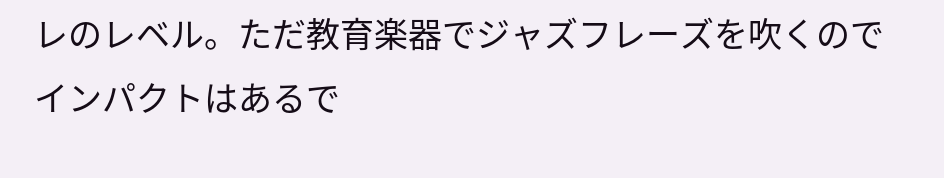レのレベル。ただ教育楽器でジャズフレーズを吹くのでインパクトはあるで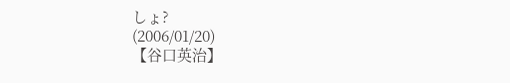しょ?
(2006/01/20)
【谷口英治】